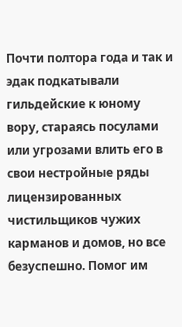Почти полтора года и так и эдак подкатывали гильдейские к юному вору, стараясь посулами или угрозами влить его в свои нестройные ряды лицензированных чистильщиков чужих карманов и домов, но все безуспешно. Помог им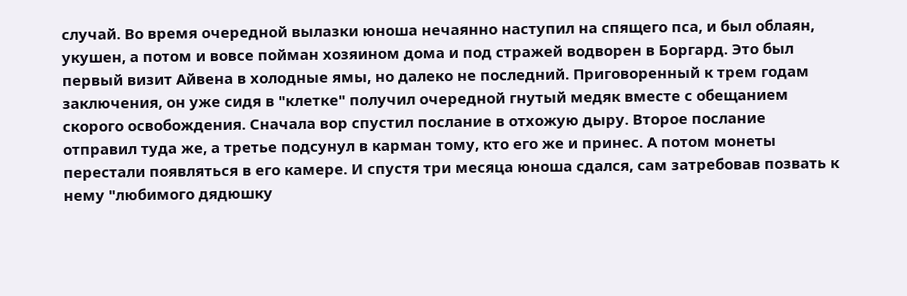случай. Во время очередной вылазки юноша нечаянно наступил на спящего пса, и был облаян, укушен, а потом и вовсе пойман хозяином дома и под стражей водворен в Боргард. Это был первый визит Айвена в холодные ямы, но далеко не последний. Приговоренный к трем годам заключения, он уже сидя в "клетке" получил очередной гнутый медяк вместе с обещанием скорого освобождения. Сначала вор спустил послание в отхожую дыру. Второе послание отправил туда же, а третье подсунул в карман тому, кто его же и принес. А потом монеты перестали появляться в его камере. И спустя три месяца юноша сдался, сам затребовав позвать к нему "любимого дядюшку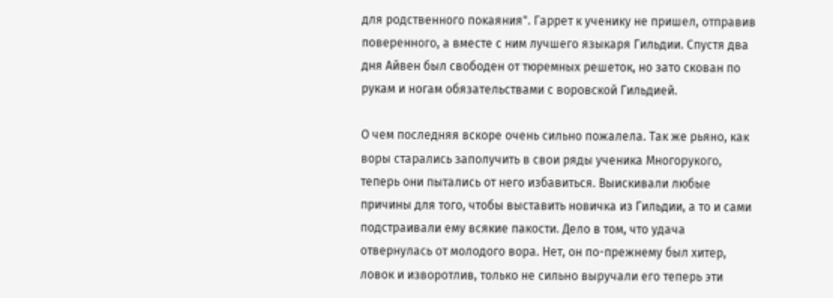для родственного покаяния". Гаррет к ученику не пришел, отправив поверенного, а вместе с ним лучшего языкаря Гильдии. Спустя два дня Айвен был свободен от тюремных решеток, но зато скован по рукам и ногам обязательствами с воровской Гильдией.

О чем последняя вскоре очень сильно пожалела. Так же рьяно, как воры старались заполучить в свои ряды ученика Многорукого, теперь они пытались от него избавиться. Выискивали любые причины для того, чтобы выставить новичка из Гильдии, а то и сами подстраивали ему всякие пакости. Дело в том, что удача отвернулась от молодого вора. Нет, он по-прежнему был хитер, ловок и изворотлив, только не сильно выручали его теперь эти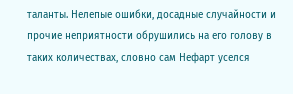таланты. Нелепые ошибки, досадные случайности и прочие неприятности обрушились на его голову в таких количествах, словно сам Нефарт уселся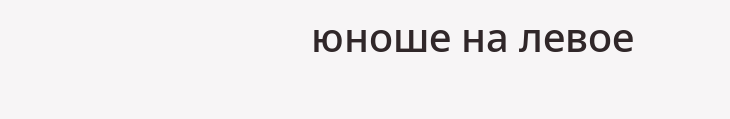юноше на левое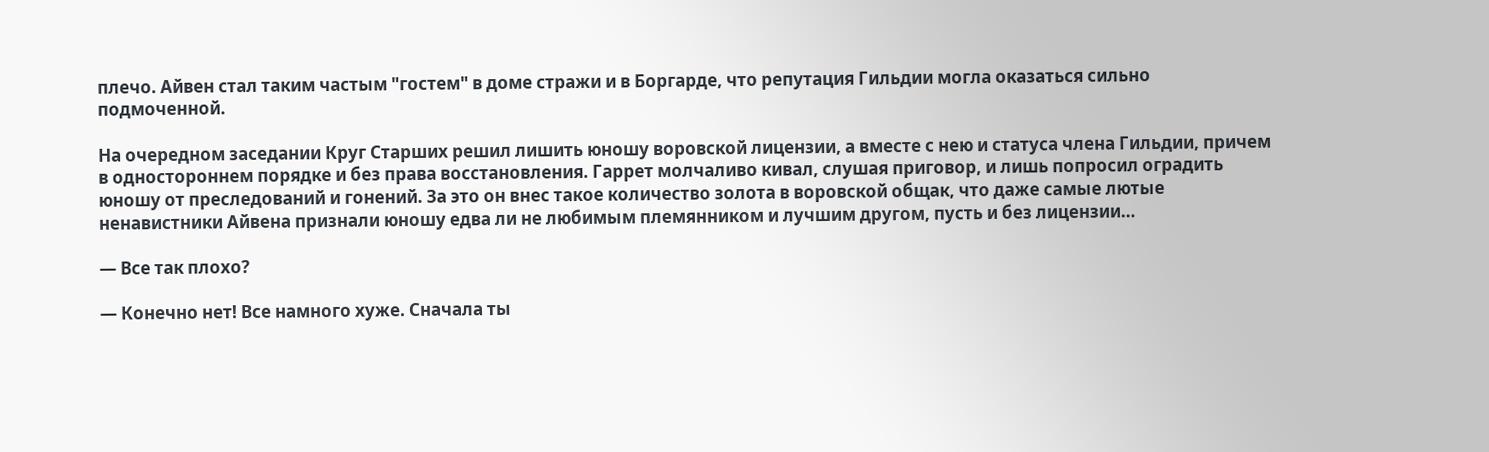плечо. Айвен стал таким частым "гостем" в доме стражи и в Боргарде, что репутация Гильдии могла оказаться сильно подмоченной.

На очередном заседании Круг Старших решил лишить юношу воровской лицензии, а вместе с нею и статуса члена Гильдии, причем в одностороннем порядке и без права восстановления. Гаррет молчаливо кивал, слушая приговор, и лишь попросил оградить юношу от преследований и гонений. За это он внес такое количество золота в воровской общак, что даже самые лютые ненавистники Айвена признали юношу едва ли не любимым племянником и лучшим другом, пусть и без лицензии…

— Все так плохо?

— Конечно нет! Все намного хуже. Сначала ты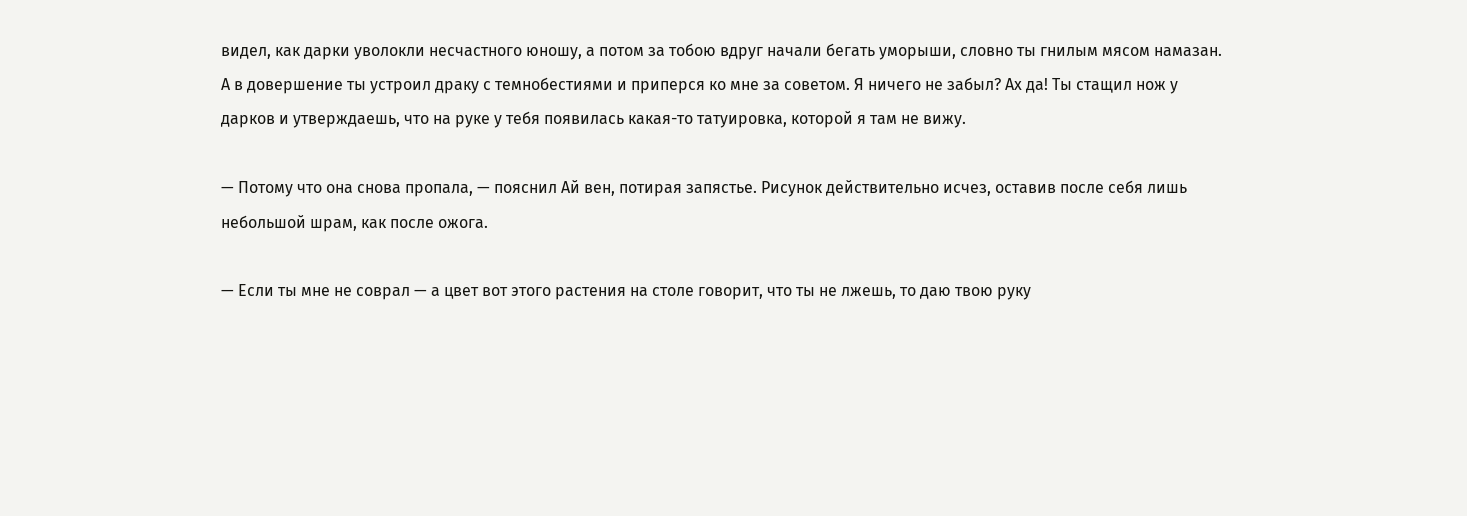видел, как дарки уволокли несчастного юношу, а потом за тобою вдруг начали бегать уморыши, словно ты гнилым мясом намазан. А в довершение ты устроил драку с темнобестиями и приперся ко мне за советом. Я ничего не забыл? Ах да! Ты стащил нож у дарков и утверждаешь, что на руке у тебя появилась какая-то татуировка, которой я там не вижу.

— Потому что она снова пропала, — пояснил Ай вен, потирая запястье. Рисунок действительно исчез, оставив после себя лишь небольшой шрам, как после ожога.

— Если ты мне не соврал — а цвет вот этого растения на столе говорит, что ты не лжешь, то даю твою руку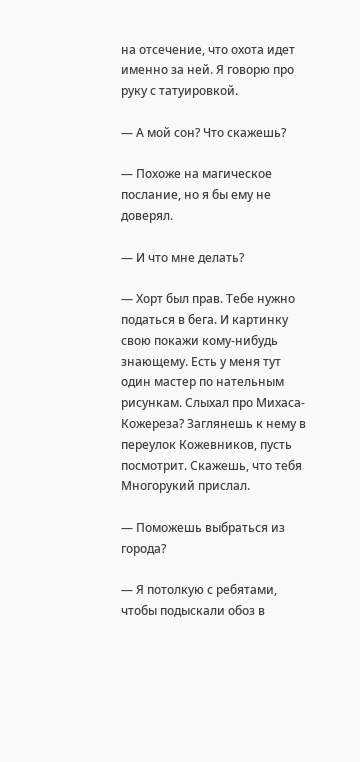на отсечение, что охота идет именно за ней. Я говорю про руку с татуировкой.

— А мой сон? Что скажешь?

— Похоже на магическое послание, но я бы ему не доверял.

— И что мне делать?

— Хорт был прав. Тебе нужно податься в бега. И картинку свою покажи кому-нибудь знающему. Есть у меня тут один мастер по нательным рисункам. Слыхал про Михаса-Кожереза? Заглянешь к нему в переулок Кожевников, пусть посмотрит. Скажешь, что тебя Многорукий прислал.

— Поможешь выбраться из города?

— Я потолкую с ребятами, чтобы подыскали обоз в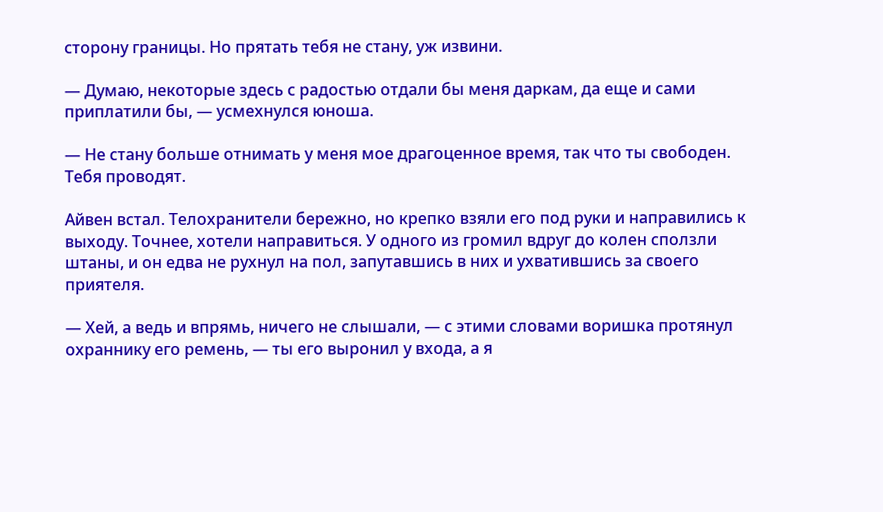сторону границы. Но прятать тебя не стану, уж извини.

— Думаю, некоторые здесь с радостью отдали бы меня даркам, да еще и сами приплатили бы, — усмехнулся юноша.

— Не стану больше отнимать у меня мое драгоценное время, так что ты свободен. Тебя проводят.

Айвен встал. Телохранители бережно, но крепко взяли его под руки и направились к выходу. Точнее, хотели направиться. У одного из громил вдруг до колен сползли штаны, и он едва не рухнул на пол, запутавшись в них и ухватившись за своего приятеля.

— Хей, а ведь и впрямь, ничего не слышали, — с этими словами воришка протянул охраннику его ремень, — ты его выронил у входа, а я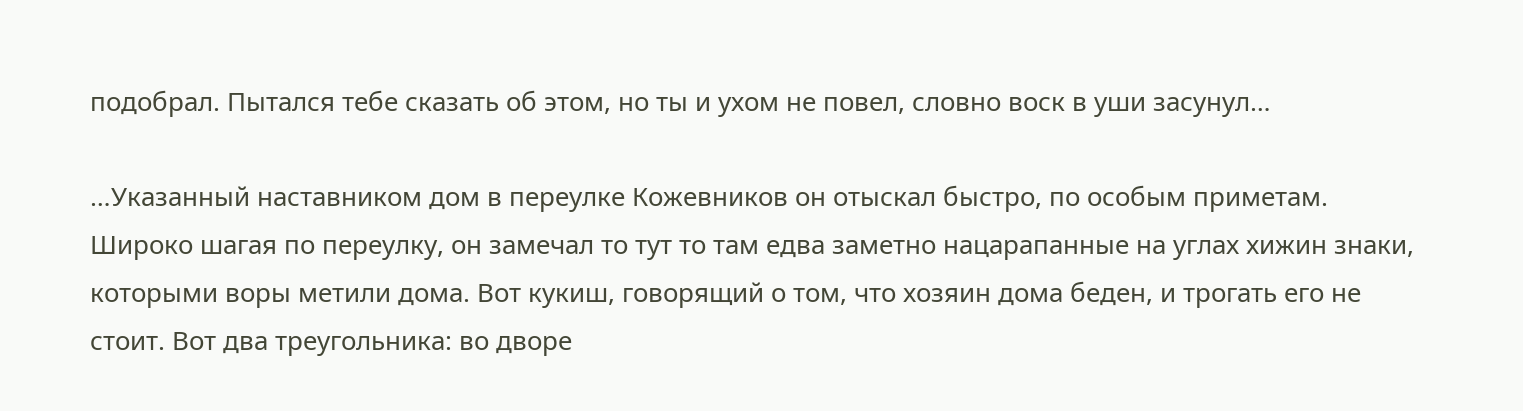подобрал. Пытался тебе сказать об этом, но ты и ухом не повел, словно воск в уши засунул…

…Указанный наставником дом в переулке Кожевников он отыскал быстро, по особым приметам. Широко шагая по переулку, он замечал то тут то там едва заметно нацарапанные на углах хижин знаки, которыми воры метили дома. Вот кукиш, говорящий о том, что хозяин дома беден, и трогать его не стоит. Вот два треугольника: во дворе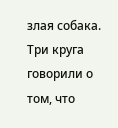злая собака. Три круга говорили о том, что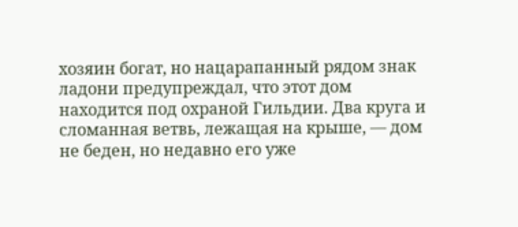хозяин богат, но нацарапанный рядом знак ладони предупреждал, что этот дом находится под охраной Гильдии. Два круга и сломанная ветвь, лежащая на крыше, — дом не беден, но недавно его уже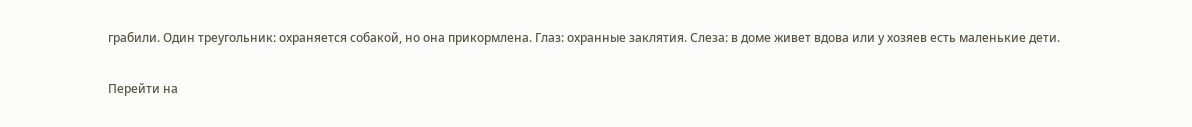грабили. Один треугольник: охраняется собакой, но она прикормлена. Глаз: охранные заклятия. Слеза: в доме живет вдова или у хозяев есть маленькие дети.

Перейти на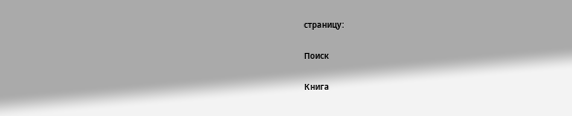страницу:

Поиск

Книга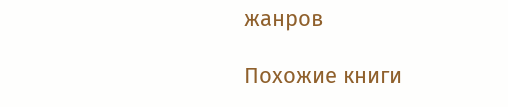жанров

Похожие книги